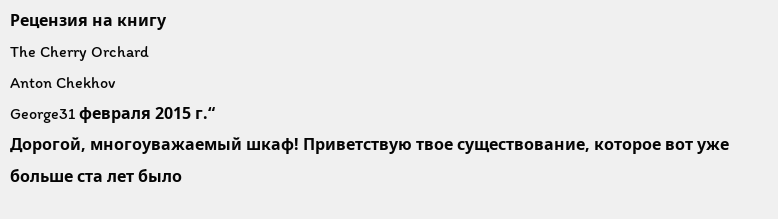Рецензия на книгу
The Cherry Orchard
Anton Chekhov
George31 февраля 2015 г.“
Дорогой, многоуважаемый шкаф! Приветствую твое существование, которое вот уже больше ста лет было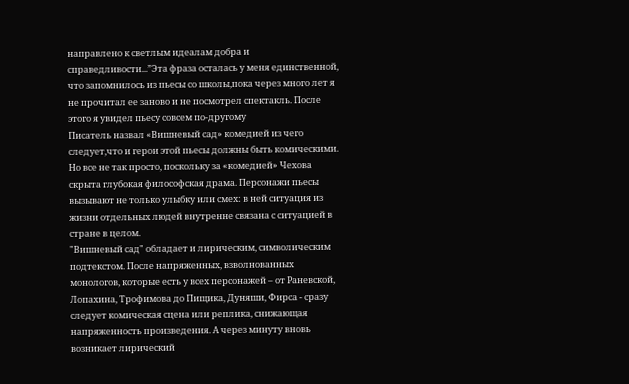направлено к светлым идеалам добра и справедливости...”Эта фраза осталась у меня единственной, что запомнилось из пьесы со школы,пока через много лет я не прочитал ее заново и не посмотрел спектакль. После этого я увидел пьесу совсем по-другому
Писатель назвал «Вишневый сад» комедией из чего следует,что и герои этой пьесы должны быть комическими. Но все не так просто, поскольку за «комедией» Чехова скрыта глубокая философская драма. Персонажи пьесы вызывают не только улыбку или смех: в ней ситуация из жизни отдельных людей внутренне связана с ситуацией в стране в целом.
"Вишневый сад" обладает и лирическим, символическим подтекстом. После напряженных, взволнованных монологов, которые есть у всех персонажей – от Раневской, Лопахина, Трофимова до Пищика, Дуняши, Фирса - сразу следует комическая сцена или реплика, снижающая напряженность произведения. А через минуту вновь возникает лирический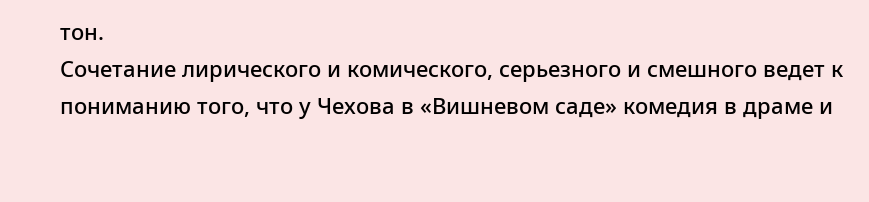тон.
Сочетание лирического и комического, серьезного и смешного ведет к пониманию того, что у Чехова в «Вишневом саде» комедия в драме и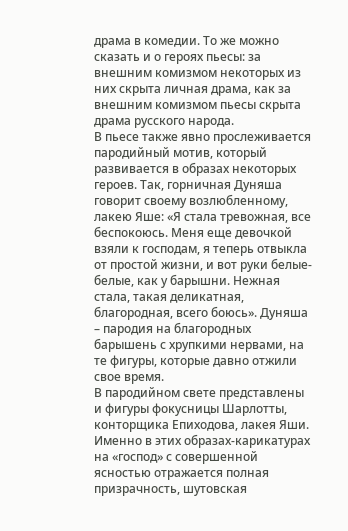драма в комедии. То же можно сказать и о героях пьесы: за внешним комизмом некоторых из них скрыта личная драма, как за внешним комизмом пьесы скрыта драма русского народа.
В пьесе также явно прослеживается пародийный мотив, который развивается в образах некоторых героев. Так, горничная Дуняша говорит своему возлюбленному, лакею Яше: «Я стала тревожная, все беспокоюсь. Меня еще девочкой взяли к господам, я теперь отвыкла от простой жизни, и вот руки белые-белые, как у барышни. Нежная стала, такая деликатная, благородная, всего боюсь». Дуняша – пародия на благородных барышень с хрупкими нервами, на те фигуры, которые давно отжили свое время.
В пародийном свете представлены и фигуры фокусницы Шарлотты, конторщика Епиходова, лакея Яши. Именно в этих образах-карикатурах на «господ» с совершенной ясностью отражается полная призрачность, шутовская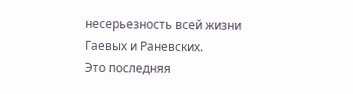несерьезность всей жизни Гаевых и Раневских.
Это последняя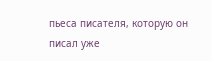пьеса писателя, которую он писал уже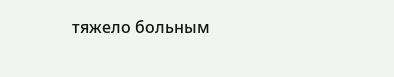тяжело больным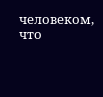человеком, что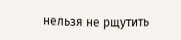нельзя не рщутить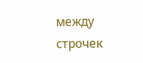между строчек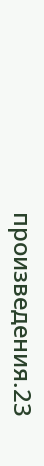произведения.23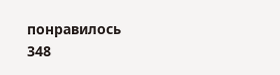понравилось
348